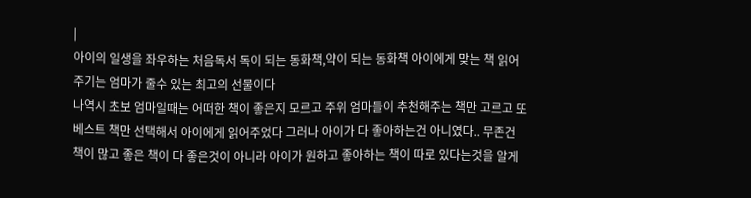|
아이의 일생을 좌우하는 처음독서 독이 되는 동화책,약이 되는 동화책 아이에게 맞는 책 읽어주기는 엄마가 줄수 있는 최고의 선물이다
나역시 초보 엄마일때는 어떠한 책이 좋은지 모르고 주위 엄마들이 추천해주는 책만 고르고 또 베스트 책만 선택해서 아이에게 읽어주었다 그러나 아이가 다 좋아하는건 아니였다.. 무존건 책이 많고 좋은 책이 다 좋은것이 아니라 아이가 원하고 좋아하는 책이 따로 있다는것을 알게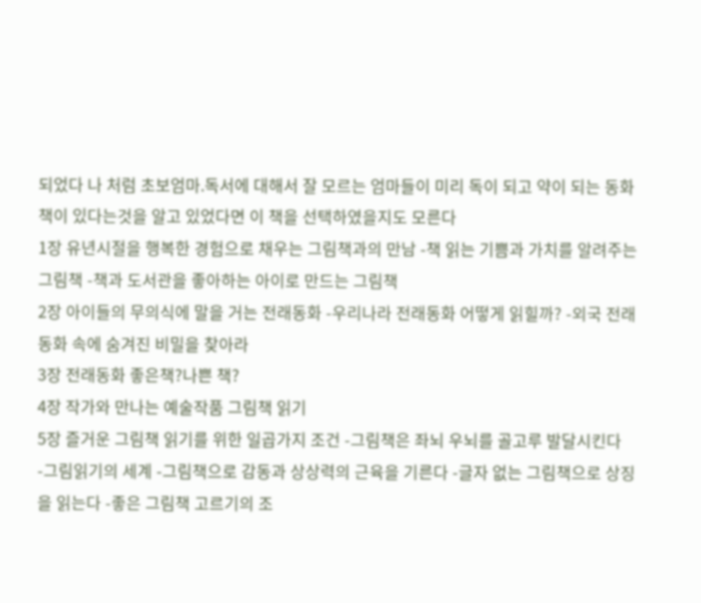되었다 나 처럼 초보엄마.독서에 대해서 잘 모르는 엄마들이 미리 독이 되고 약이 되는 동화책이 있다는것을 알고 있었다면 이 책을 선택하였을지도 모른다
1장 유년시절을 행복한 경험으로 채우는 그림책과의 만남 -책 읽는 기쁨과 가치를 알려주는 그림책 -책과 도서관을 좋아하는 아이로 만드는 그림책
2장 아이들의 무의식에 말을 거는 전래동화 -우리나라 전래동화 어떻게 읽힐까? -외국 전래동화 속에 숨겨진 비밀을 찾아라
3장 전래동화 좋은책?나쁜 책?
4장 작가와 만나는 예술작품 그림책 읽기
5장 즐거운 그림책 읽기를 위한 일곱가지 조건 -그림책은 좌뇌 우뇌를 골고루 발달시킨다 -그림읽기의 세계 -그림책으로 감동과 상상력의 근육을 기른다 -글자 없는 그림책으로 상징을 읽는다 -좋은 그림책 고르기의 조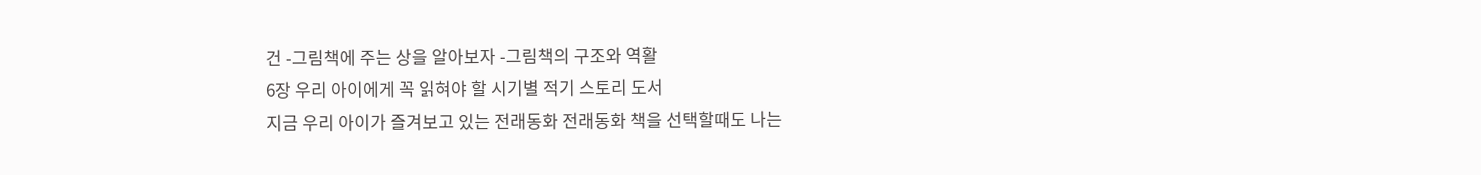건 -그림책에 주는 상을 알아보자 -그림책의 구조와 역활
6장 우리 아이에게 꼭 읽혀야 할 시기별 적기 스토리 도서
지금 우리 아이가 즐겨보고 있는 전래동화 전래동화 책을 선택할때도 나는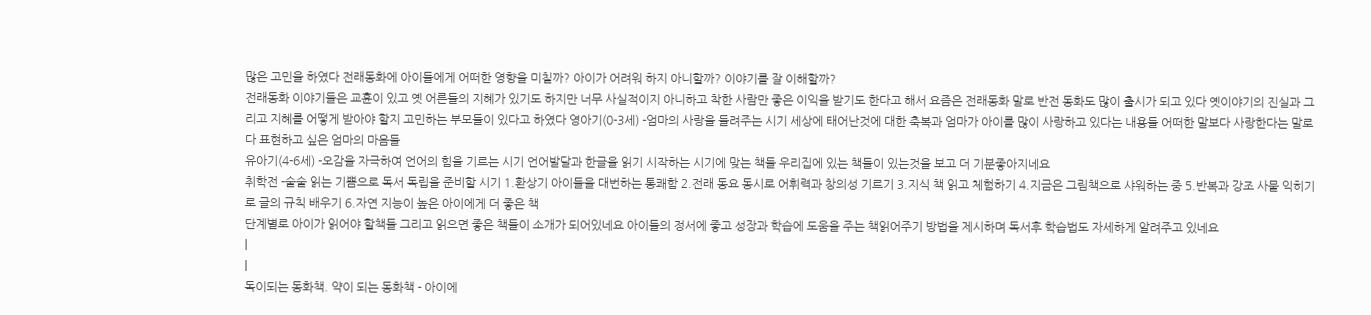많은 고민을 하였다 전래동화에 아이들에게 어떠한 영향을 미칠까? 아이가 어려워 하지 아니할까? 이야기를 잘 이해할까?
전래동화 이야기들은 교휸이 있고 옛 어른들의 지혜가 있기도 하지만 너무 사실적이지 아니하고 착한 사람만 좋은 이익을 받기도 한다고 해서 요즘은 전래동화 말로 반전 동화도 많이 출시가 되고 있다 옛이야기의 진실과 그리고 지혜를 어떻게 받아야 할지 고민하는 부모들이 있다고 하였다 영아기(0-3세) -엄마의 사랑을 들려주는 시기 세상에 태어난것에 대한 축복과 엄마가 아이를 많이 사랑하고 있다는 내용들 어떠한 말보다 사랑한다는 말로 다 표현하고 싶은 엄마의 마음들
유아기(4-6세) -오감을 자극하여 언어의 힘을 기르는 시기 언어발달과 한글을 읽기 시작하는 시기에 맞는 책들 우리집에 있는 책들이 있는것을 보고 더 기분좋아지네요
취학전 -술술 읽는 기쁨으로 독서 독립을 준비할 시기 1.환상기 아이들을 대번하는 통쾌함 2.전래 동요 동시로 어휘력과 창의성 기르기 3.지식 책 읽고 체험하기 4.지금은 그림책으로 샤워하는 중 5.반복과 강조 사물 익히기로 글의 규칙 배우기 6.자연 지능이 높은 아이에게 더 좋은 책
단계별로 아이가 읽어야 할책들 그리고 읽으면 좋은 책들이 소개가 되어있네요 아이들의 정서에 좋고 성장과 학습에 도움을 주는 책읽어주기 방법을 제시하며 독서후 학습법도 자세하게 알려주고 있네요
|
|
독이되는 동화책. 약이 되는 동화책 - 아이에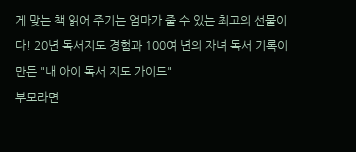게 맞는 책 읽어 주기는 엄마가 줄 수 있는 최고의 선물이다! 20년 독서지도 경험과 100여 년의 자녀 독서 기록이 만든 "내 아이 독서 지도 가이드"
부모라면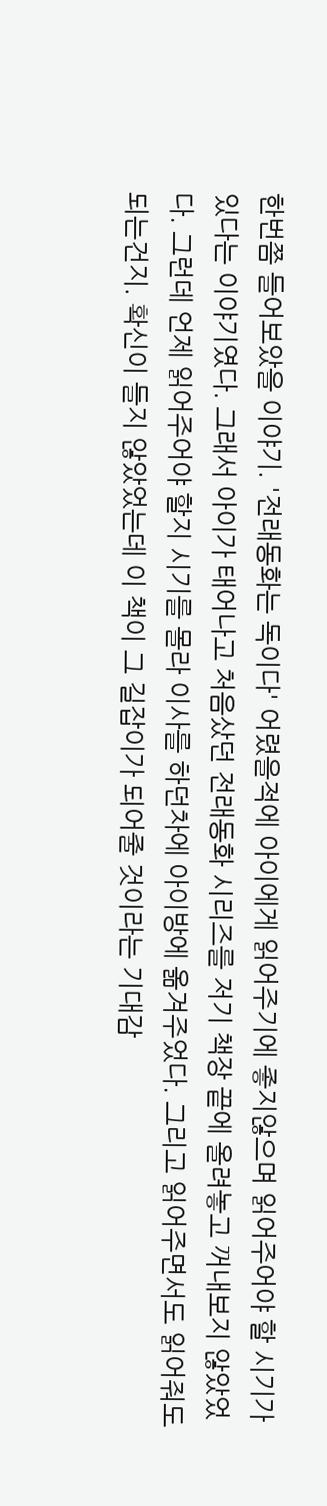한번쯤 들어보았을 이야기. '전래동화는 독이다' 어렸을적에 아이에게 읽어주기에 좋지않으며 읽어주어야 할 시기가 있다는 이야기였다. 그래서 아이가 태어나고 처음샀던 전래동화 시리즈를 저기 책장 끝에 올려놓고 꺼내보지 않았었다. 그런데 언제 읽어주어야 할지 시기를 몰라 이사를 하던차에 아이방에 옮겨주었다. 그리고 읽어주면서도 읽어줘도 되는건지. 확신이 들지 않았었는데 이 책이 그 길잡이가 되어줄 것이라는 기대감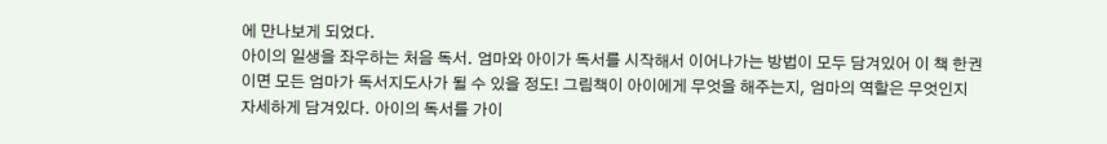에 만나보게 되었다.
아이의 일생을 좌우하는 처음 독서. 엄마와 아이가 독서를 시작해서 이어나가는 방법이 모두 담겨있어 이 책 한권이면 모든 엄마가 독서지도사가 될 수 있을 정도! 그림책이 아이에게 무엇을 해주는지, 엄마의 역할은 무엇인지 자세하게 담겨있다. 아이의 독서를 가이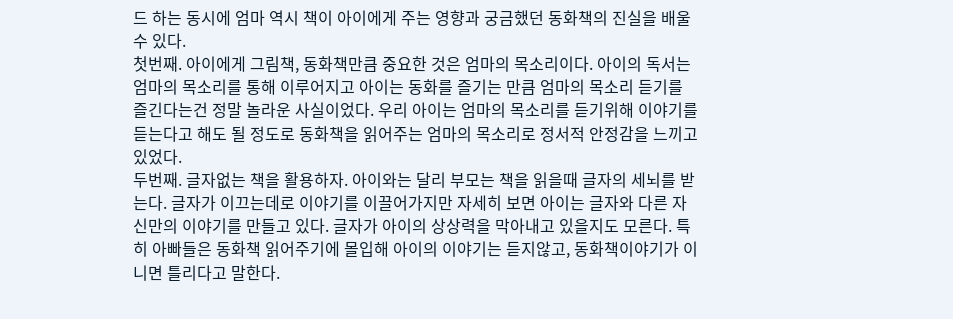드 하는 동시에 엄마 역시 책이 아이에게 주는 영향과 궁금했던 동화책의 진실을 배울 수 있다.
첫번째. 아이에게 그림책, 동화책만큼 중요한 것은 엄마의 목소리이다. 아이의 독서는 엄마의 목소리를 통해 이루어지고 아이는 동화를 즐기는 만큼 엄마의 목소리 듣기를 즐긴다는건 정말 놀라운 사실이었다. 우리 아이는 엄마의 목소리를 듣기위해 이야기를 듣는다고 해도 될 정도로 동화책을 읽어주는 엄마의 목소리로 정서적 안정감을 느끼고 있었다.
두번째. 글자없는 책을 활용하자. 아이와는 달리 부모는 책을 읽을때 글자의 세뇌를 받는다. 글자가 이끄는데로 이야기를 이끌어가지만 자세히 보면 아이는 글자와 다른 자신만의 이야기를 만들고 있다. 글자가 아이의 상상력을 막아내고 있을지도 모른다. 특히 아빠들은 동화책 읽어주기에 몰입해 아이의 이야기는 듣지않고, 동화책이야기가 이니면 틀리다고 말한다.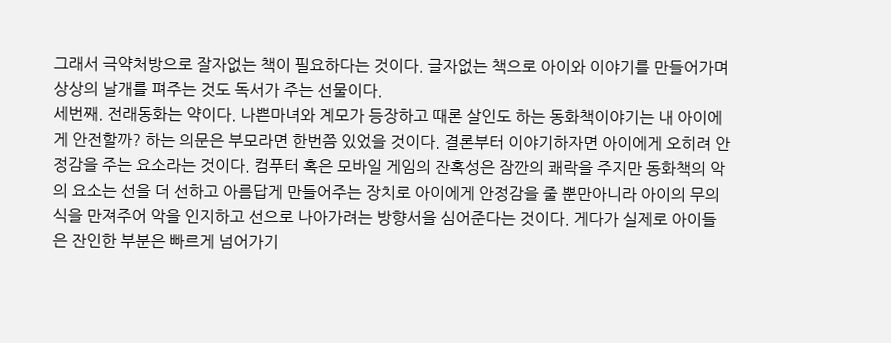그래서 극약처방으로 잘자없는 책이 필요하다는 것이다. 글자없는 책으로 아이와 이야기를 만들어가며 상상의 날개를 펴주는 것도 독서가 주는 선물이다.
세번째. 전래동화는 약이다. 나쁜마녀와 계모가 등장하고 때론 살인도 하는 동화책이야기는 내 아이에게 안전할까? 하는 의문은 부모라면 한번쯤 있었을 것이다. 결론부터 이야기하자면 아이에게 오히려 안정감을 주는 요소라는 것이다. 컴푸터 혹은 모바일 게임의 잔혹성은 잠깐의 쾌락을 주지만 동화책의 악의 요소는 선을 더 선하고 아름답게 만들어주는 장치로 아이에게 안정감을 줄 뿐만아니라 아이의 무의식을 만져주어 악을 인지하고 선으로 나아가려는 방향서을 심어준다는 것이다. 게다가 실제로 아이들은 잔인한 부분은 빠르게 넘어가기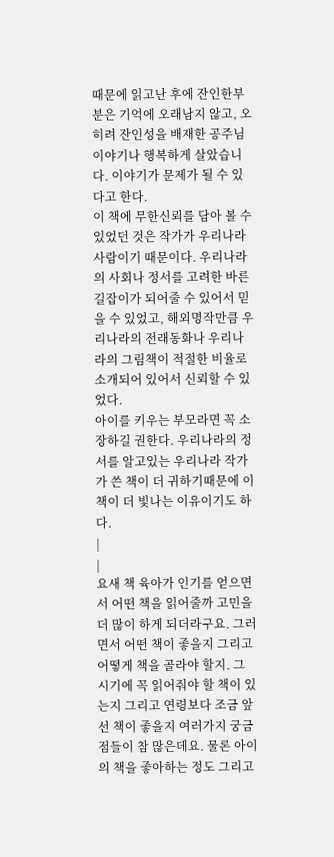때문에 읽고난 후에 잔인한부분은 기억에 오래남지 않고, 오히려 잔인성을 배재한 공주님이야기나 행복하게 살았습니다. 이야기가 문제가 될 수 있다고 한다.
이 책에 무한신뢰를 담아 볼 수 있었던 것은 작가가 우리나라 사람이기 때문이다. 우리나라의 사회나 정서를 고려한 바른 길잡이가 되어줄 수 있어서 믿을 수 있었고, 해외명작만큼 우리나라의 전래동화나 우리나라의 그림책이 적절한 비율로 소개되어 있어서 신뢰할 수 있었다.
아이를 키우는 부모라면 꼭 소장하길 권한다. 우리나라의 정서를 알고있는 우리나라 작가가 쓴 책이 더 귀하기때문에 이 책이 더 빛나는 이유이기도 하다.
|
|
요새 책 육아가 인기를 얻으면서 어떤 책을 읽어줄까 고민을 더 많이 하게 되더라구요. 그러면서 어떤 책이 좋을지 그리고 어떻게 책을 골라야 할지. 그 시기에 꼭 읽어줘야 할 책이 있는지 그리고 연령보다 조금 앞선 책이 좋을지 여러가지 궁금점들이 참 많은데요. 물론 아이의 책을 좋아하는 정도 그리고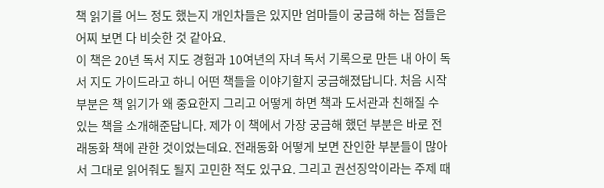책 읽기를 어느 정도 했는지 개인차들은 있지만 엄마들이 궁금해 하는 점들은 어찌 보면 다 비슷한 것 같아요.
이 책은 20년 독서 지도 경험과 10여년의 자녀 독서 기록으로 만든 내 아이 독서 지도 가이드라고 하니 어떤 책들을 이야기할지 궁금해졌답니다. 처음 시작 부분은 책 읽기가 왜 중요한지 그리고 어떻게 하면 책과 도서관과 친해질 수 있는 책을 소개해준답니다. 제가 이 책에서 가장 궁금해 했던 부분은 바로 전래동화 책에 관한 것이었는데요. 전래동화 어떻게 보면 잔인한 부분들이 많아서 그대로 읽어줘도 될지 고민한 적도 있구요. 그리고 권선징악이라는 주제 때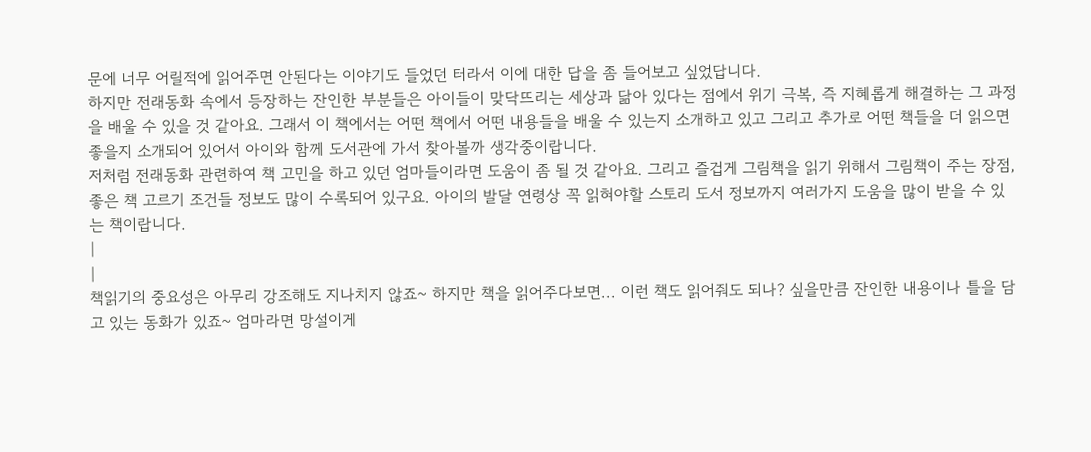문에 너무 어릴적에 읽어주면 안된다는 이야기도 들었던 터라서 이에 대한 답을 좀 들어보고 싶었답니다.
하지만 전래동화 속에서 등장하는 잔인한 부분들은 아이들이 맞닥뜨리는 세상과 닮아 있다는 점에서 위기 극복, 즉 지혜롭게 해결하는 그 과정을 배울 수 있을 것 같아요. 그래서 이 책에서는 어떤 책에서 어떤 내용들을 배울 수 있는지 소개하고 있고 그리고 추가로 어떤 책들을 더 읽으면 좋을지 소개되어 있어서 아이와 함께 도서관에 가서 찾아볼까 생각중이랍니다.
저처럼 전래동화 관련하여 책 고민을 하고 있던 엄마들이라면 도움이 좀 될 것 같아요. 그리고 즐겁게 그림책을 읽기 위해서 그림책이 주는 장점, 좋은 책 고르기 조건들 정보도 많이 수록되어 있구요. 아이의 발달 연령상 꼭 읽혀야할 스토리 도서 정보까지 여러가지 도움을 많이 받을 수 있는 책이랍니다.
|
|
책읽기의 중요성은 아무리 강조해도 지나치지 않죠~ 하지만 책을 읽어주다보면... 이런 책도 읽어줘도 되나? 싶을만큼 잔인한 내용이나 틀을 담고 있는 동화가 있죠~ 엄마라면 망설이게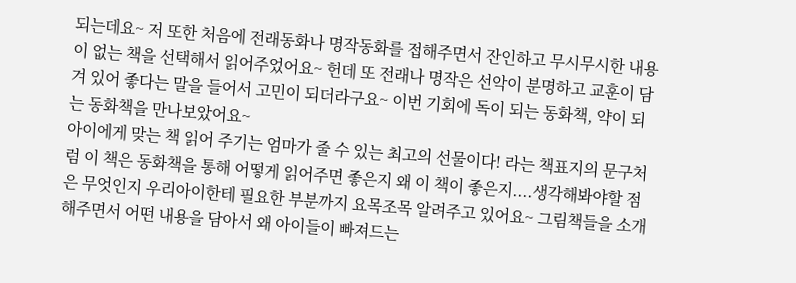되는데요~ 저 또한 처음에 전래동화나 명작동화를 접해주면서 잔인하고 무시무시한 내용이 없는 책을 선택해서 읽어주었어요~ 헌데 또 전래나 명작은 선악이 분명하고 교훈이 담겨 있어 좋다는 말을 들어서 고민이 되더라구요~ 이번 기회에 독이 되는 동화책, 약이 되는 동화책을 만나보았어요~
아이에게 맞는 책 읽어 주기는 엄마가 줄 수 있는 최고의 선물이다! 라는 책표지의 문구처럼 이 책은 동화책을 통해 어떻게 읽어주면 좋은지 왜 이 책이 좋은지....생각해봐야할 점은 무엇인지 우리아이한테 필요한 부분까지 요목조목 알려주고 있어요~ 그림책들을 소개해주면서 어떤 내용을 담아서 왜 아이들이 빠져드는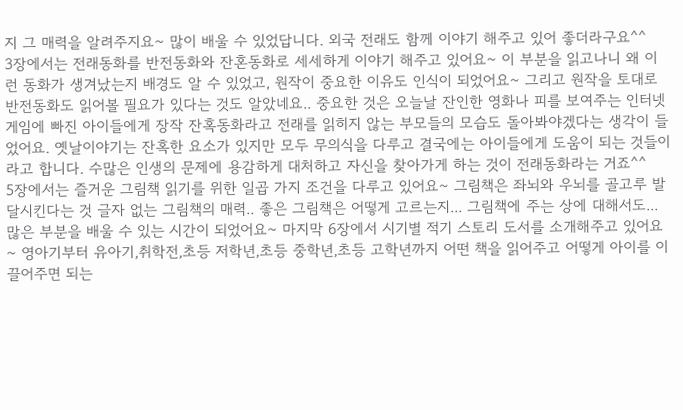지 그 매력을 알려주지요~ 많이 배울 수 있었답니다. 외국 전래도 함께 이야기 해주고 있어 좋더라구요^^
3장에서는 전래동화를 반전동화와 잔혼동화로 세세하게 이야기 해주고 있어요~ 이 부분을 읽고나니 왜 이런 동화가 생겨났는지 배경도 알 수 있었고, 원작이 중요한 이유도 인식이 되었어요~ 그리고 원작을 토대로 반전동화도 읽어볼 필요가 있다는 것도 알았네요.. 중요한 것은 오늘날 잔인한 영화나 피를 보여주는 인터넷 게임에 빠진 아이들에게 장작 잔혹동화라고 전래를 읽히지 않는 부모들의 모습도 돌아봐야겠다는 생각이 들었어요. 옛날이야기는 잔혹한 요소가 있지만 모두 무의식을 다루고 결국에는 아이들에게 도움이 되는 것들이라고 합니다. 수많은 인생의 문제에 용감하게 대처하고 자신을 찾아가게 하는 것이 전래동화라는 거죠^^
5장에서는 즐거운 그림책 읽기를 위한 일곱 가지 조건을 다루고 있어요~ 그림책은 좌뇌와 우뇌를 골고루 발달시킨다는 것 글자 없는 그림책의 매력.. 좋은 그림책은 어떻게 고르는지... 그림책에 주는 상에 대해서도... 많은 부분을 배울 수 있는 시간이 되었어요~ 마지막 6장에서 시기별 적기 스토리 도서를 소개해주고 있어요~ 영아기부터 유아기,취학전,초등 저학년,초등 중학년,초등 고학년까지 어떤 책을 읽어주고 어떻게 아이를 이끌어주면 되는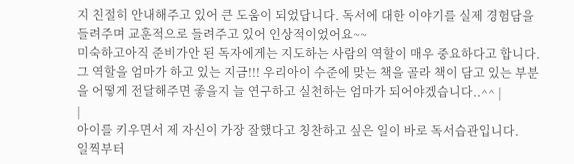지 친절히 안내해주고 있어 큰 도움이 되었답니다. 독서에 대한 이야기를 실제 경험담을 들려주며 교훈적으로 들려주고 있어 인상적이었어요~~
미숙하고아직 준비가안 된 독자에게는 지도하는 사람의 역할이 매우 중요하다고 합니다. 그 역할을 엄마가 하고 있는 지금!!! 우리아이 수준에 맞는 책을 골라 책이 담고 있는 부분을 어떻게 전달해주면 좋을지 늘 연구하고 실천하는 엄마가 되어야겠습니다..^^ |
|
아이를 키우면서 제 자신이 가장 잘했다고 칭찬하고 싶은 일이 바로 독서습관입니다.
일찍부터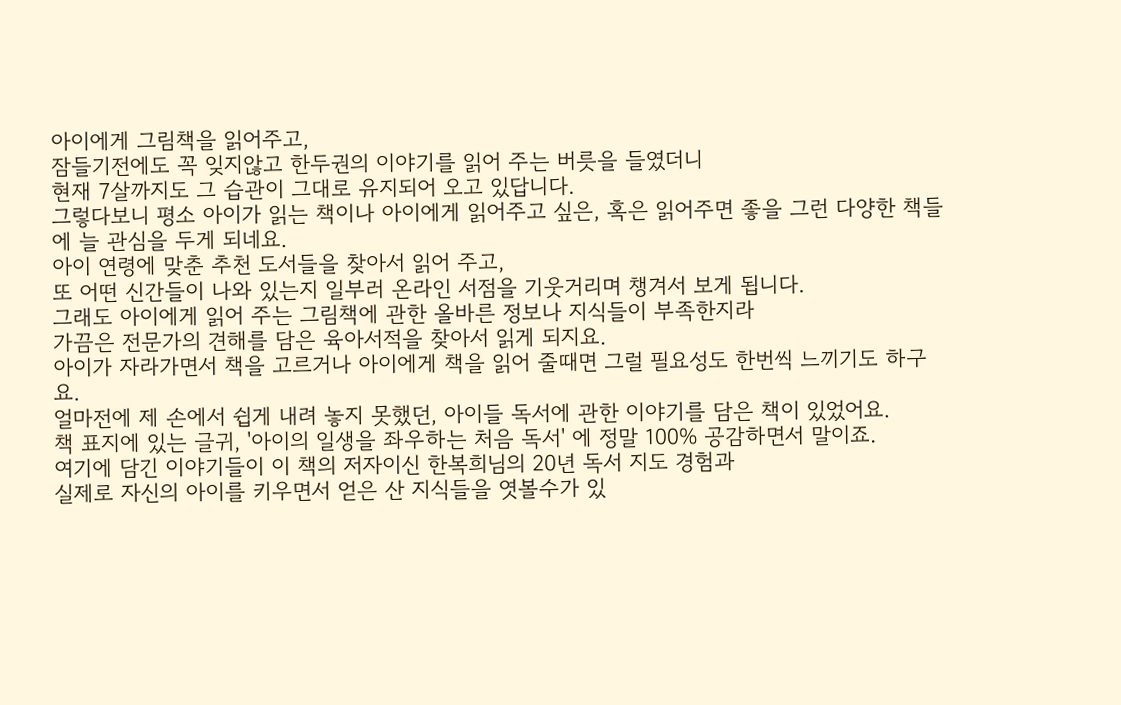아이에게 그림책을 읽어주고,
잠들기전에도 꼭 잊지않고 한두권의 이야기를 읽어 주는 버릇을 들였더니
현재 7살까지도 그 습관이 그대로 유지되어 오고 있답니다.
그렇다보니 평소 아이가 읽는 책이나 아이에게 읽어주고 싶은, 혹은 읽어주면 좋을 그런 다양한 책들에 늘 관심을 두게 되네요.
아이 연령에 맞춘 추천 도서들을 찾아서 읽어 주고,
또 어떤 신간들이 나와 있는지 일부러 온라인 서점을 기웃거리며 챙겨서 보게 됩니다.
그래도 아이에게 읽어 주는 그림책에 관한 올바른 정보나 지식들이 부족한지라
가끔은 전문가의 견해를 담은 육아서적을 찾아서 읽게 되지요.
아이가 자라가면서 책을 고르거나 아이에게 책을 읽어 줄때면 그럴 필요성도 한번씩 느끼기도 하구요.
얼마전에 제 손에서 쉽게 내려 놓지 못했던, 아이들 독서에 관한 이야기를 담은 책이 있었어요.
책 표지에 있는 글귀, '아이의 일생을 좌우하는 처음 독서' 에 정말 100% 공감하면서 말이죠.
여기에 담긴 이야기들이 이 책의 저자이신 한복희님의 20년 독서 지도 경험과
실제로 자신의 아이를 키우면서 얻은 산 지식들을 엿볼수가 있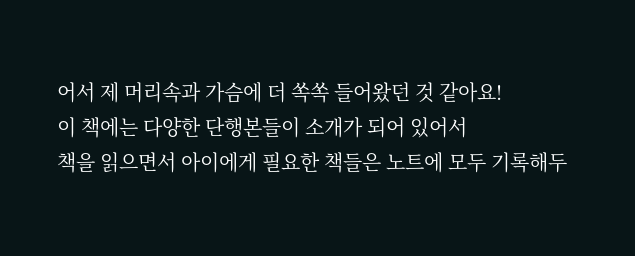어서 제 머리속과 가슴에 더 쏙쏙 들어왔던 것 같아요!
이 책에는 다양한 단행본들이 소개가 되어 있어서
책을 읽으면서 아이에게 필요한 책들은 노트에 모두 기록해두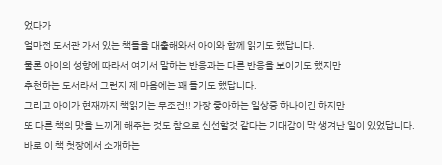었다가
얼마전 도서관 가서 있는 책들을 대출해와서 아이와 함께 읽기도 했답니다.
물론 아이의 성향에 따라서 여기서 말하는 반응과는 다른 반응을 보이기도 했지만
추천하는 도서라서 그런지 제 마음에는 꽤 들기도 했답니다.
그리고 아이가 현재까지 책읽기는 무조건!! 가장 좋아하는 일상중 하나이긴 하지만
또 다른 책의 맛을 느끼게 해주는 것도 참으로 신선할것 같다는 기대감이 막 생겨난 일이 있었답니다.
바로 이 책 첫장에서 소개하는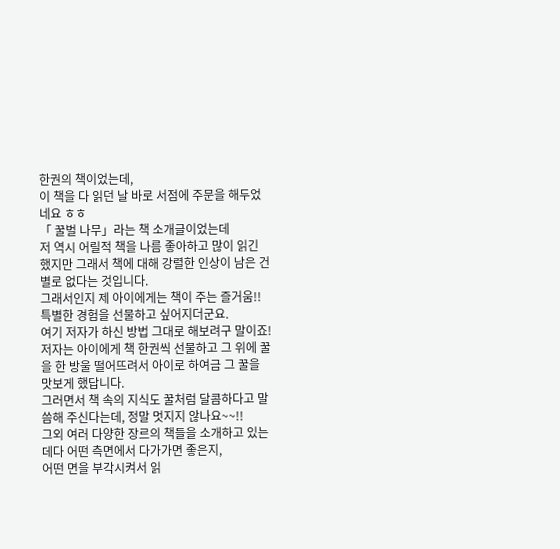한권의 책이었는데,
이 책을 다 읽던 날 바로 서점에 주문을 해두었네요 ㅎㅎ
「 꿀벌 나무」라는 책 소개글이었는데
저 역시 어릴적 책을 나름 좋아하고 많이 읽긴 했지만 그래서 책에 대해 강렬한 인상이 남은 건 별로 없다는 것입니다.
그래서인지 제 아이에게는 책이 주는 즐거움!! 특별한 경험을 선물하고 싶어지더군요.
여기 저자가 하신 방법 그대로 해보려구 말이죠!
저자는 아이에게 책 한권씩 선물하고 그 위에 꿀을 한 방울 떨어뜨려서 아이로 하여금 그 꿀을 맛보게 했답니다.
그러면서 책 속의 지식도 꿀처럼 달콤하다고 말씀해 주신다는데, 정말 멋지지 않나요~~!!
그외 여러 다양한 장르의 책들을 소개하고 있는데다 어떤 측면에서 다가가면 좋은지,
어떤 면을 부각시켜서 읽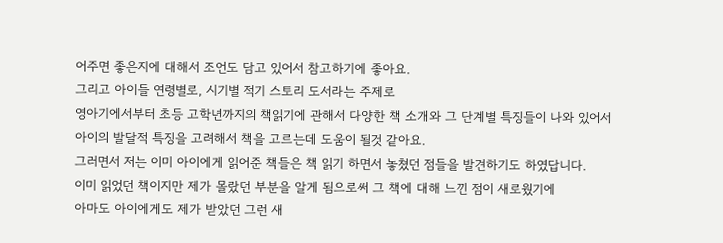어주면 좋은지에 대해서 조언도 담고 있어서 참고하기에 좋아요.
그리고 아이들 연령별로, 시기별 적기 스토리 도서라는 주제로
영아기에서부터 초등 고학년까지의 책읽기에 관해서 다양한 책 소개와 그 단계별 특징들이 나와 있어서
아이의 발달적 특징을 고려해서 책을 고르는데 도움이 될것 같아요.
그러면서 저는 이미 아이에게 읽어준 책들은 책 읽기 하면서 놓쳤던 점들을 발견하기도 하였답니다.
이미 읽었던 책이지만 제가 몰랐던 부분을 알게 됨으로써 그 책에 대해 느낀 점이 새로웠기에
아마도 아이에게도 제가 받았던 그런 새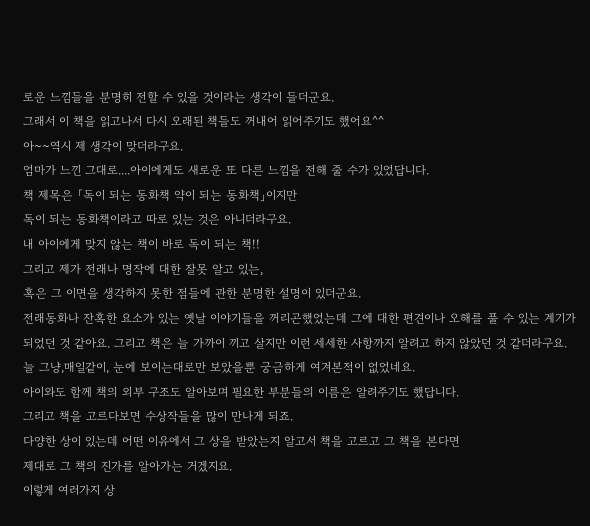로운 느낌들을 분명히 전할 수 있을 것이라는 생각이 들더군요.
그래서 이 책을 읽고나서 다시 오래된 책들도 꺼내어 읽어주기도 했어요^^
아~~역시 제 생각이 맞더라구요.
엄마가 느낀 그대로....아이에게도 새로운 또 다른 느낌을 전해 줄 수가 있었답니다.
책 제목은 「독이 되는 동화책 약이 되는 동화책」이지만
독이 되는 동화책이라고 따로 있는 것은 아니더라구요.
내 아이에게 맞지 않는 책이 바로 독이 되는 책!!
그리고 제가 전래나 명작에 대한 잘못 알고 있는,
혹은 그 이면을 생각하지 못한 점들에 관한 분명한 설명이 있더군요.
전래동화나 잔혹한 요소가 있는 옛날 이야기들을 꺼리곤했었는데 그에 대한 편견이나 오해를 풀 수 있는 계기가 되었던 것 같아요. 그리고 책은 늘 가까이 끼고 살지만 이런 세세한 사항까지 알려고 하지 않았던 것 같더라구요. 늘 그냥,매일같이, 눈에 보이는대로만 보았을뿐 궁금하게 여겨본적이 없었네요.
아이와도 함께 책의 외부 구조도 알아보며 필요한 부분들의 이름은 알려주기도 했답니다.
그리고 책을 고르다보면 수상작들을 많이 만나게 되죠.
다양한 상이 있는데 어떤 이유에서 그 상을 받았는지 알고서 책을 고르고 그 책을 본다면
제대로 그 책의 진가를 알아가는 거겠지요.
이렇게 여러가지 상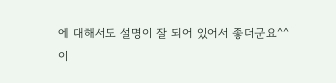에 대해서도 설명이 잘 되어 있어서 좋더군요^^
이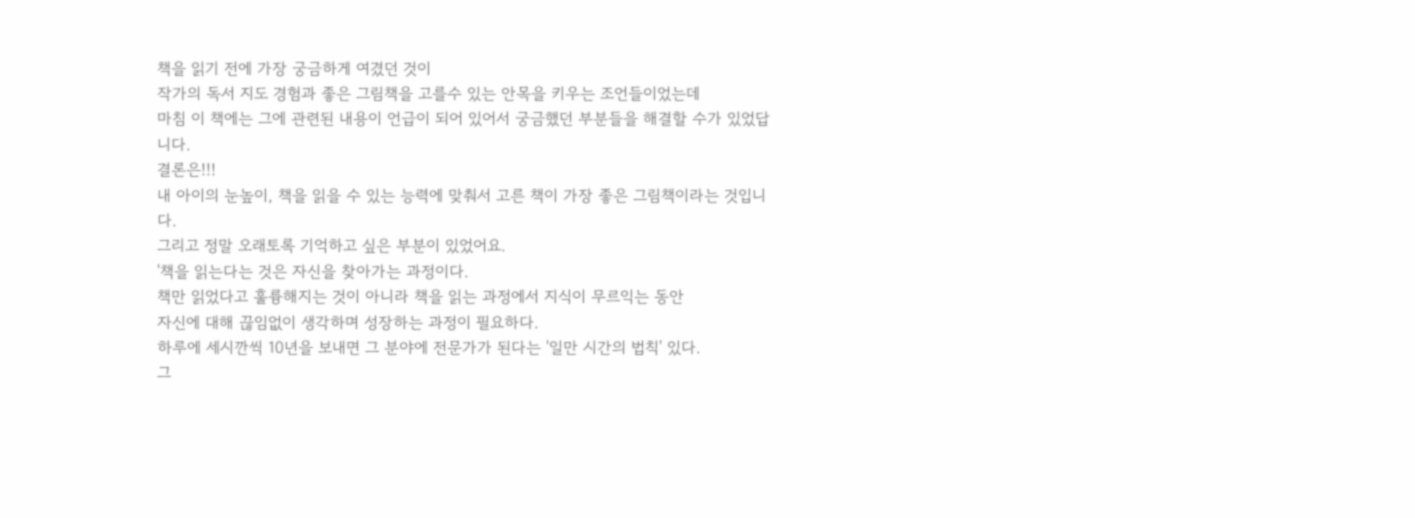책을 읽기 전에 가장 궁금하게 여겼던 것이
작가의 독서 지도 경험과 좋은 그림책을 고를수 있는 안목을 키우는 조언들이었는데
마침 이 책에는 그에 관련된 내용이 언급이 되어 있어서 궁금했던 부분들을 해결할 수가 있었답니다.
결론은!!!
내 아이의 눈높이, 책을 읽을 수 있는 능력에 맞춰서 고른 책이 가장 좋은 그림책이라는 것입니다.
그리고 정말 오래토록 기억하고 싶은 부분이 있었어요.
'책을 읽는다는 것은 자신을 찾아가는 과정이다.
책만 읽었다고 훌륭해지는 것이 아니라 책을 읽는 과정에서 지식이 무르익는 동안
자신에 대해 끊임없이 생각하며 성장하는 과정이 필요하다.
하루에 세시깐씩 10년을 보내면 그 분야에 전문가가 된다는 '일만 시간의 법칙' 있다.
그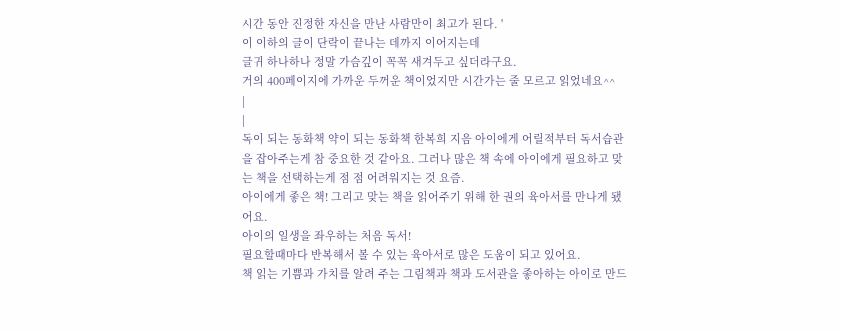시간 동안 진정한 자신을 만난 사람만이 최고가 된다. '
이 이하의 글이 단락이 끝나는 데까지 이어지는데
글귀 하나하나 정말 가슴깊이 꼭꼭 새겨두고 싶더라구요.
거의 400페이지에 가까운 두꺼운 책이었지만 시간가는 줄 모르고 읽었네요^^
|
|
독이 되는 동화책 약이 되는 동화책 한복희 지음 아이에게 어릴적부터 독서습관을 잡아주는게 참 중요한 것 같아요. 그러나 많은 책 속에 아이에게 필요하고 맞는 책을 선택하는게 점 점 어려워지는 것 요즘.
아이에게 좋은 책! 그리고 맞는 책을 읽어주기 위해 한 권의 육아서를 만나게 됐어요.
아이의 일생을 좌우하는 처음 독서!
필요할때마다 반복해서 볼 수 있는 육아서로 많은 도움이 되고 있어요.
책 읽는 기쁨과 가치를 알려 주는 그림책과 책과 도서관을 좋아하는 아이로 만드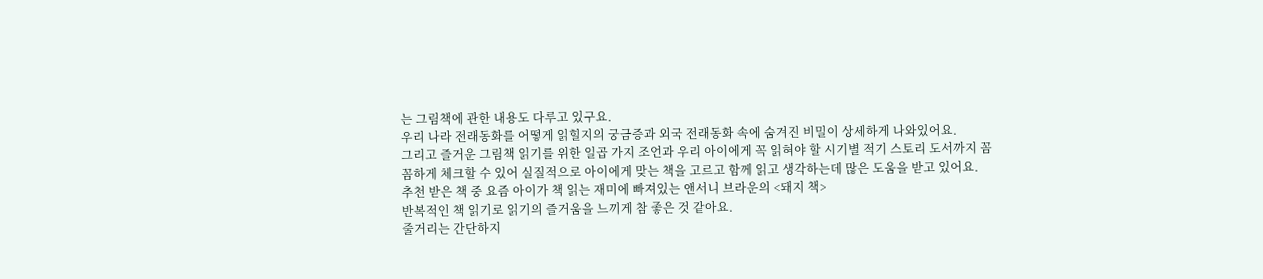는 그림책에 관한 내용도 다루고 있구요.
우리 나라 전래동화를 어떻게 읽힐지의 궁금증과 외국 전래동화 속에 숨겨진 비밀이 상세하게 나와있어요.
그리고 즐거운 그림책 읽기를 위한 일곱 가지 조언과 우리 아이에게 꼭 읽혀야 할 시기별 적기 스토리 도서까지 꼼꼼하게 체크할 수 있어 실질적으로 아이에게 맞는 책을 고르고 함께 읽고 생각하는데 많은 도움을 받고 있어요.
추천 받은 책 중 요즘 아이가 책 읽는 재미에 빠져있는 앤서니 브라운의 <돼지 책>
반복적인 책 읽기로 읽기의 즐거움을 느끼게 참 좋은 것 같아요.
줄거리는 간단하지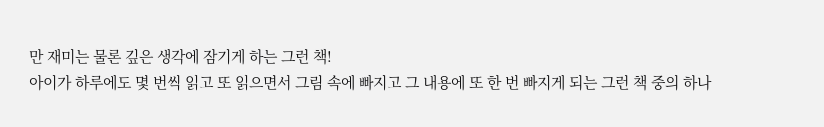만 재미는 물론 깊은 생각에 잠기게 하는 그런 책!
아이가 하루에도 몇 번씩 읽고 또 읽으면서 그림 속에 빠지고 그 내용에 또 한 번 빠지게 되는 그런 책 중의 하나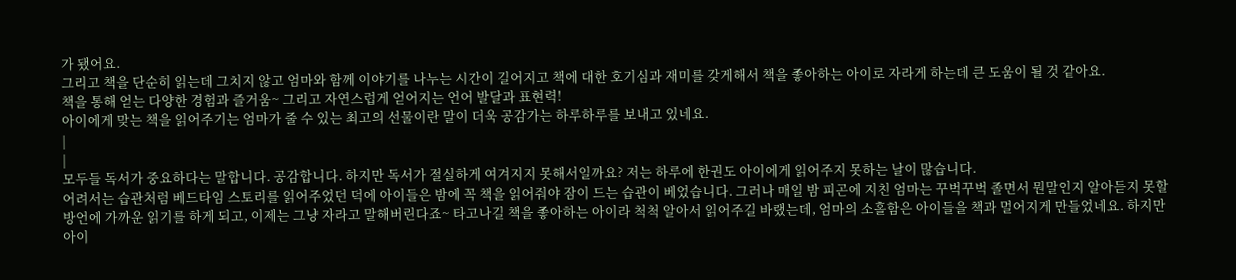가 됐어요.
그리고 책을 단순히 읽는데 그치지 않고 엄마와 함께 이야기를 나누는 시간이 길어지고 책에 대한 호기심과 재미를 갖게해서 책을 좋아하는 아이로 자라게 하는데 큰 도움이 될 것 같아요.
책을 통해 얻는 다양한 경험과 즐거움~ 그리고 자연스럽게 얻어지는 언어 발달과 표현력!
아이에게 맞는 책을 읽어주기는 엄마가 줄 수 있는 최고의 선물이란 말이 더욱 공감가는 하루하루를 보내고 있네요.
|
|
모두들 독서가 중요하다는 말합니다. 공감합니다. 하지만 독서가 절실하게 여겨지지 못해서일까요? 저는 하루에 한권도 아이에게 읽어주지 못하는 날이 많습니다.
어려서는 습관처럼 베드타임 스토리를 읽어주었던 덕에 아이들은 밤에 꼭 책을 읽어줘야 잠이 드는 습관이 베었습니다. 그러나 매일 밤 피곤에 지친 엄마는 꾸벅꾸벅 졸면서 뭔말인지 알아듣지 못할 방언에 가까운 읽기를 하게 되고, 이제는 그냥 자라고 말해버린다죠~ 타고나길 책을 좋아하는 아이라 척척 알아서 읽어주길 바랬는데, 엄마의 소홀함은 아이들을 책과 멀어지게 만들었네요. 하지만 아이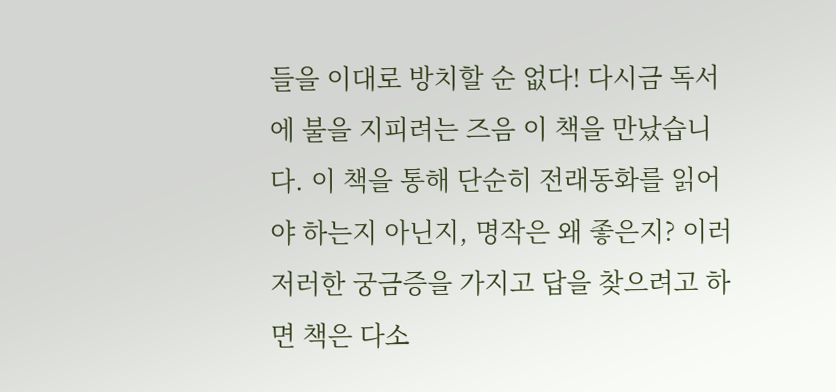들을 이대로 방치할 순 없다! 다시금 독서에 불을 지피려는 즈음 이 책을 만났습니다. 이 책을 통해 단순히 전래동화를 읽어야 하는지 아닌지, 명작은 왜 좋은지? 이러저러한 궁금증을 가지고 답을 찾으려고 하면 책은 다소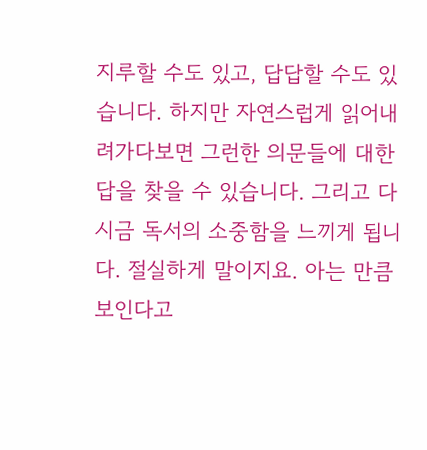지루할 수도 있고, 답답할 수도 있습니다. 하지만 자연스럽게 읽어내려가다보면 그런한 의문들에 대한 답을 찾을 수 있습니다. 그리고 다시금 독서의 소중함을 느끼게 됩니다. 절실하게 말이지요. 아는 만큼 보인다고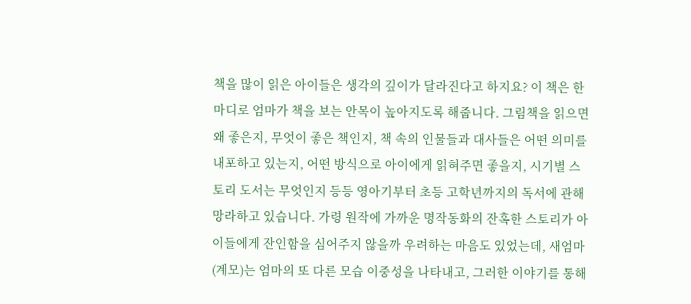책을 많이 읽은 아이들은 생각의 깊이가 달라진다고 하지요? 이 책은 한마디로 엄마가 책을 보는 안목이 높아지도록 해줍니다. 그림책을 읽으면 왜 좋은지, 무엇이 좋은 책인지, 책 속의 인물들과 대사들은 어떤 의미를 내포하고 있는지, 어떤 방식으로 아이에게 읽혀주면 좋을지, 시기별 스토리 도서는 무엇인지 등등 영아기부터 초등 고학년까지의 독서에 관해 망라하고 있습니다. 가령 원작에 가까운 명작동화의 잔혹한 스토리가 아이들에게 잔인함을 심어주지 않을까 우려하는 마음도 있었는데, 새엄마(계모)는 엄마의 또 다른 모습 이중성을 나타내고, 그러한 이야기를 통해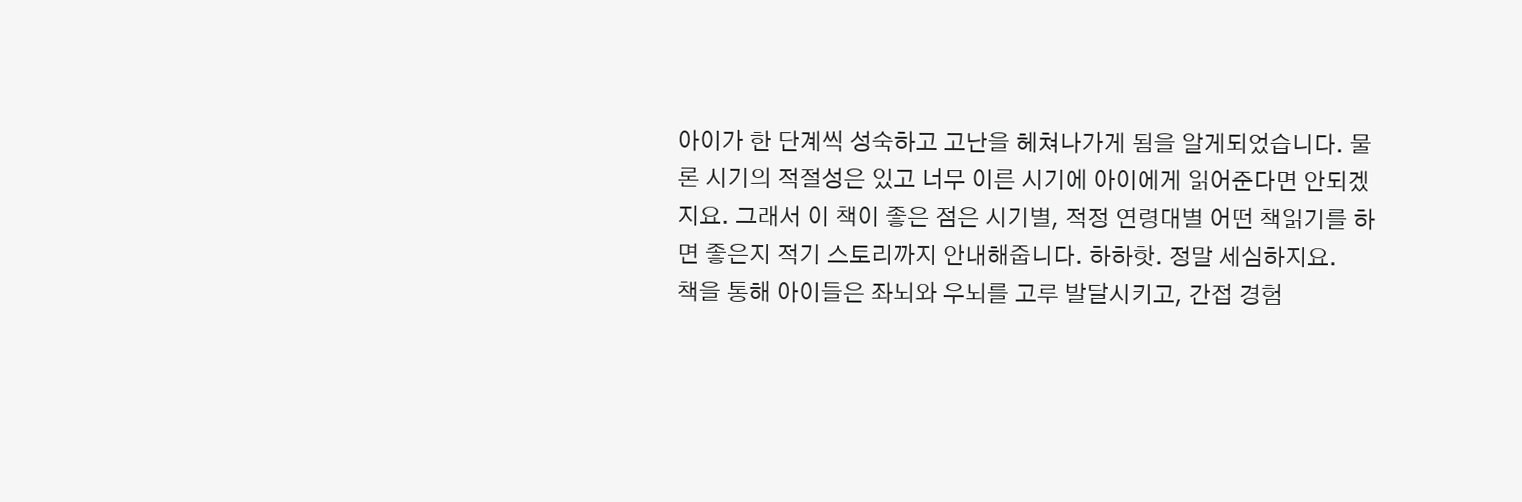아이가 한 단계씩 성숙하고 고난을 헤쳐나가게 됨을 알게되었습니다. 물론 시기의 적절성은 있고 너무 이른 시기에 아이에게 읽어준다면 안되겠지요. 그래서 이 책이 좋은 점은 시기별, 적정 연령대별 어떤 책읽기를 하면 좋은지 적기 스토리까지 안내해줍니다. 하하핫. 정말 세심하지요.
책을 통해 아이들은 좌뇌와 우뇌를 고루 발달시키고, 간접 경험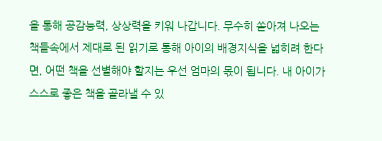을 통해 공감능력, 상상력을 키워 나갑니다. 무수히 쏟아져 나오는 책들속에서 제대로 된 읽기로 통해 아이의 배경지식을 넓히려 한다면, 어떤 책을 선별해야 할지는 우선 엄마의 몫이 됩니다. 내 아이가 스스로 좋은 책을 골라낼 수 있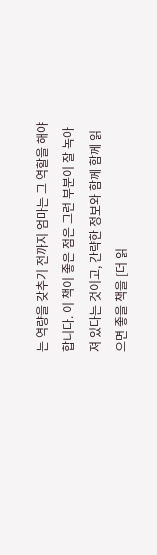는 역량을 갖추기 전까지 엄마는 그 역할을 해야 합니다. 이 책이 좋은 점은 그런 부분이 잘 녹아져 있다는 것이고, 간략한 정보와 함께 함께 읽으면 좋을 책을 [더 읽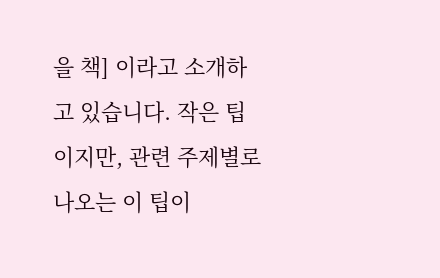을 책] 이라고 소개하고 있습니다. 작은 팁이지만, 관련 주제별로 나오는 이 팁이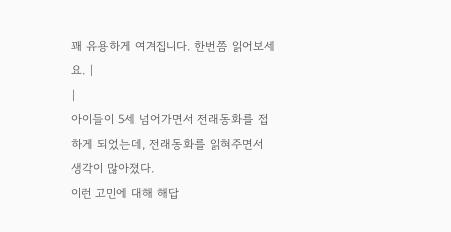꽤 유용하게 여겨집니다. 한번쯤 읽어보세요. |
|
아이들이 5세 넘어가면서 전래동화를 접하게 되었는데, 전래동화를 읽혀주면서 생각이 많아졌다.
이런 고민에 대해 해답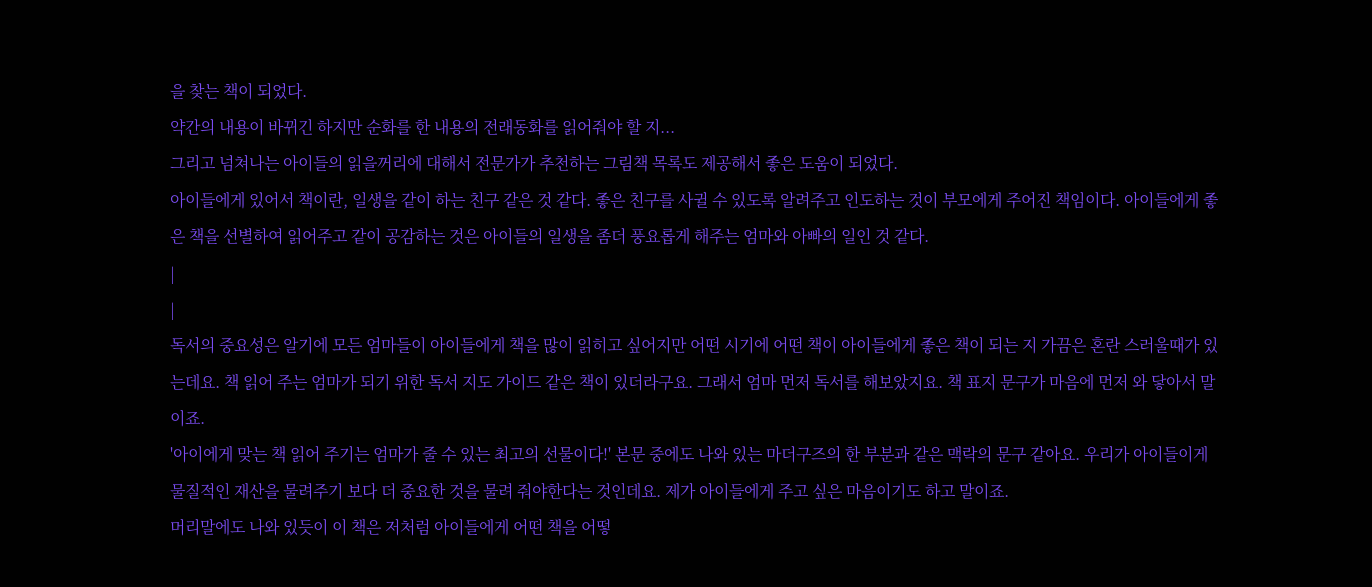을 찾는 책이 되었다.
약간의 내용이 바뀌긴 하지만 순화를 한 내용의 전래동화를 읽어줘야 할 지...
그리고 넘쳐나는 아이들의 읽을꺼리에 대해서 전문가가 추천하는 그림책 목록도 제공해서 좋은 도움이 되었다.
아이들에게 있어서 책이란, 일생을 같이 하는 친구 같은 것 같다. 좋은 친구를 사귈 수 있도록 알려주고 인도하는 것이 부모에게 주어진 책임이다. 아이들에게 좋은 책을 선별하여 읽어주고 같이 공감하는 것은 아이들의 일생을 좀더 풍요롭게 해주는 엄마와 아빠의 일인 것 같다.
|
|
독서의 중요성은 알기에 모든 엄마들이 아이들에게 책을 많이 읽히고 싶어지만 어떤 시기에 어떤 책이 아이들에게 좋은 책이 되는 지 가끔은 혼란 스러울때가 있는데요. 책 읽어 주는 엄마가 되기 위한 독서 지도 가이드 같은 책이 있더라구요. 그래서 엄마 먼저 독서를 해보았지요. 책 표지 문구가 마음에 먼저 와 닿아서 말이죠.
'아이에게 맞는 책 읽어 주기는 엄마가 줄 수 있는 최고의 선물이다!' 본문 중에도 나와 있는 마더구즈의 한 부분과 같은 맥락의 문구 같아요. 우리가 아이들이게 물질적인 재산을 물려주기 보다 더 중요한 것을 물려 줘야한다는 것인데요. 제가 아이들에게 주고 싶은 마음이기도 하고 말이죠.
머리말에도 나와 있듯이 이 책은 저처럼 아이들에게 어떤 책을 어떻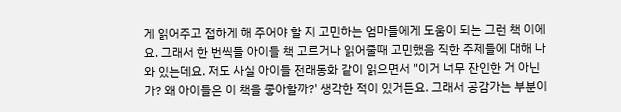게 읽어주고 접하게 해 주어야 할 지 고민하는 엄마들에게 도움이 되는 그런 책 이에요. 그래서 한 번씩들 아이들 책 고르거나 읽어줄때 고민했음 직한 주제들에 대해 나와 있는데요. 저도 사실 아이들 전래동화 같이 읽으면서 "이거 너무 잔인한 거 아닌가? 왜 아이들은 이 책을 좋아할까?' 생각한 적이 있거든요. 그래서 공감가는 부분이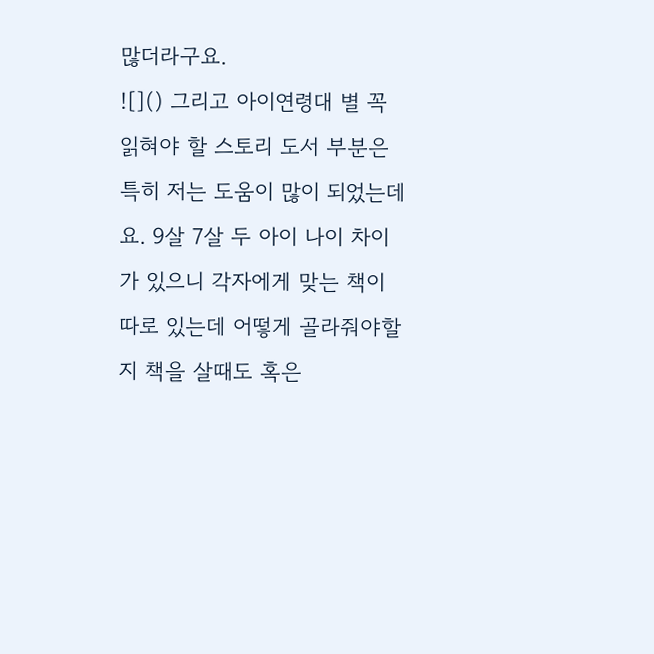많더라구요.
![]() 그리고 아이연령대 별 꼭 읽혀야 할 스토리 도서 부분은 특히 저는 도움이 많이 되었는데요. 9살 7살 두 아이 나이 차이가 있으니 각자에게 맞는 책이 따로 있는데 어떻게 골라줘야할 지 책을 살때도 혹은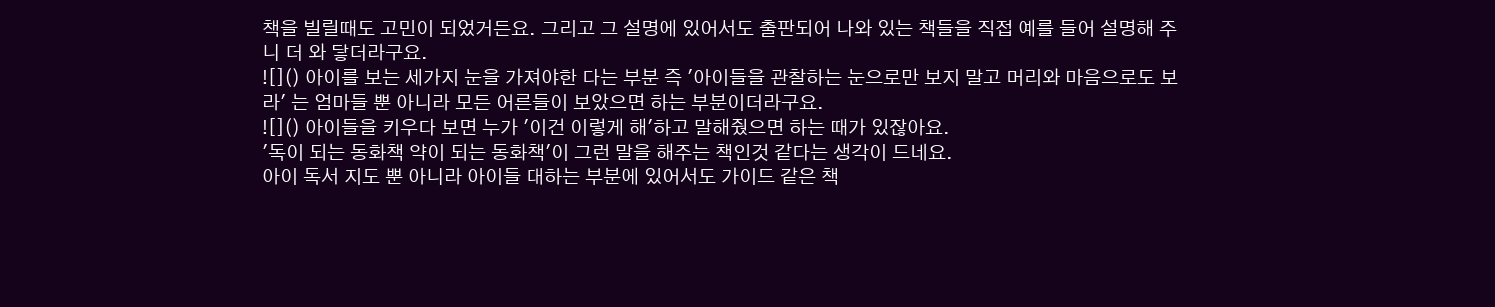책을 빌릴때도 고민이 되었거든요. 그리고 그 설명에 있어서도 출판되어 나와 있는 책들을 직접 예를 들어 설명해 주니 더 와 닿더라구요.
![]() 아이를 보는 세가지 눈을 가져야한 다는 부분 즉 '아이들을 관찰하는 눈으로만 보지 말고 머리와 마음으로도 보라' 는 엄마들 뿐 아니라 모든 어른들이 보았으면 하는 부분이더라구요.
![]() 아이들을 키우다 보면 누가 '이건 이렇게 해'하고 말해줬으면 하는 때가 있잖아요.
'독이 되는 동화책 약이 되는 동화책'이 그런 말을 해주는 책인것 같다는 생각이 드네요.
아이 독서 지도 뿐 아니라 아이들 대하는 부분에 있어서도 가이드 같은 책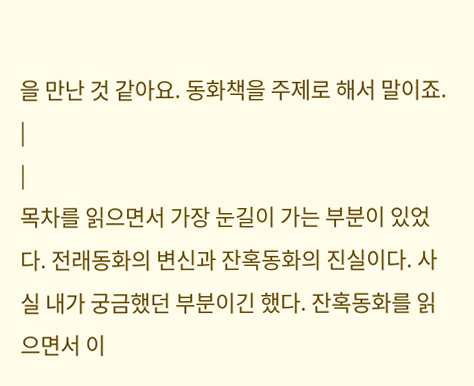을 만난 것 같아요. 동화책을 주제로 해서 말이죠. |
|
목차를 읽으면서 가장 눈길이 가는 부분이 있었다. 전래동화의 변신과 잔혹동화의 진실이다. 사실 내가 궁금했던 부분이긴 했다. 잔혹동화를 읽으면서 이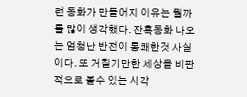런 동화가 만들어지 이유는 뭘까를 많이 생각했다. 잔혹동화 나오는 엄청난 반전이 통쾌한것 사실이다. 또 거칠기만한 세상을 비판적으로 볼수 있는 시각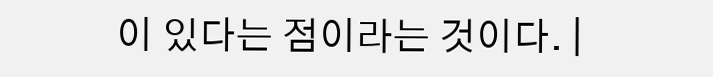이 있다는 점이라는 것이다. |